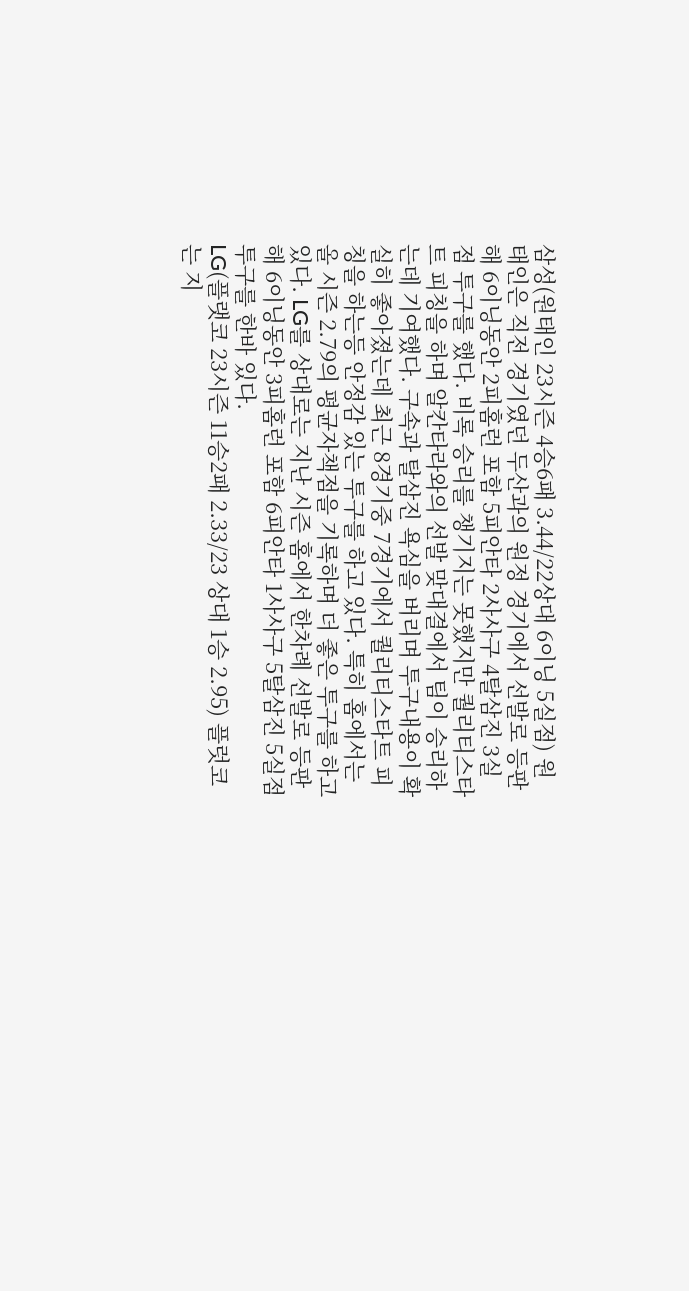삼성(원태인 23시즌 4승6패 3.44/22상대 6이닝 5실점) 원태인은 직전 경기였던 두산과의 원정 경기에서 선발로 등판해 6이닝동안 2피홈런 포함 5피안타 2사사구 4탈삼진 3실점 투구를 했다. 비록 승리를 챙기지는 못했지만 퀄리티스타트 피칭을 하며 알칸타라와의 선발 맞대결에서 팀이 승리하는데 기여했다. 구속과 탈삼진 욕심을 버리며 투구내용이 확실히 좋아졌는데 최근 8경기중 7경기에서 퀄리티스타트 피칭을 하는등 안정감 있는 투구를 하고 있다. 특히 홈에서는 올 시즌 2.79의 평균자책점을 기록하며 더 좋은 투구를 하고 있다. LG를 상대로는 지난 시즌 홈에서 한차례 선발로 등판해 6이닝동안 3피홈런 포함 6피안타 1사사구 5탈삼진 5실점 투구를 한바 있다.
LG(플랫코 23시즌 11승2패 2.33/23 상대 1승 2.95) 플럿코는 지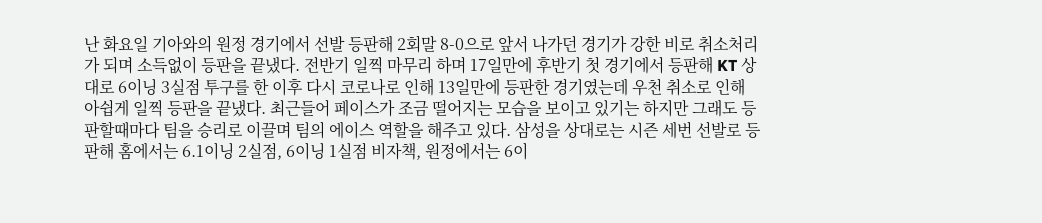난 화요일 기아와의 원정 경기에서 선발 등판해 2회말 8-0으로 앞서 나가던 경기가 강한 비로 취소처리가 되며 소득없이 등판을 끝냈다. 전반기 일찍 마무리 하며 17일만에 후반기 첫 경기에서 등판해 KT 상대로 6이닝 3실점 투구를 한 이후 다시 코로나로 인해 13일만에 등판한 경기였는데 우천 취소로 인해 아쉽게 일찍 등판을 끝냈다. 최근들어 페이스가 조금 떨어지는 모습을 보이고 있기는 하지만 그래도 등판할때마다 팀을 승리로 이끌며 팀의 에이스 역할을 해주고 있다. 삼성을 상대로는 시즌 세번 선발로 등판해 홈에서는 6.1이닝 2실점, 6이닝 1실점 비자책, 원정에서는 6이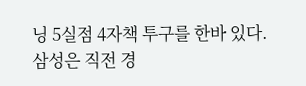닝 5실점 4자책 투구를 한바 있다.
삼성은 직전 경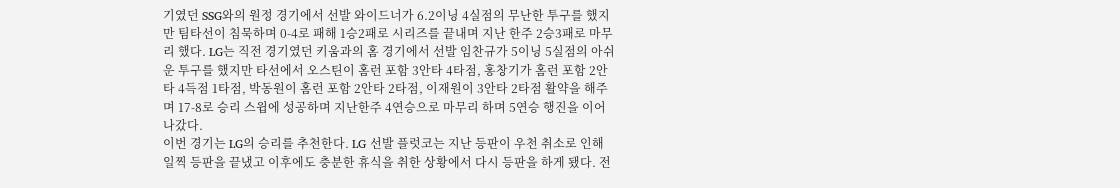기였던 SSG와의 원정 경기에서 선발 와이드너가 6.2이닝 4실점의 무난한 투구를 했지만 팀타선이 침묵하며 0-4로 패해 1승2패로 시리즈를 끝내며 지난 한주 2승3패로 마무리 했다. LG는 직전 경기였던 키움과의 홈 경기에서 선발 임찬규가 5이닝 5실점의 아쉬운 투구를 했지만 타선에서 오스틴이 홈런 포함 3안타 4타점, 홍창기가 홈런 포함 2안타 4득점 1타점, 박동원이 홈런 포함 2안타 2타점, 이재원이 3안타 2타점 활약을 해주며 17-8로 승리 스윕에 성공하며 지난한주 4연승으로 마무리 하며 5연승 행진을 이어 나갔다.
이번 경기는 LG의 승리를 추천한다. LG 선발 플럿코는 지난 등판이 우천 취소로 인해 일찍 등판을 끝냈고 이후에도 충분한 휴식을 취한 상황에서 다시 등판을 하게 됐다. 전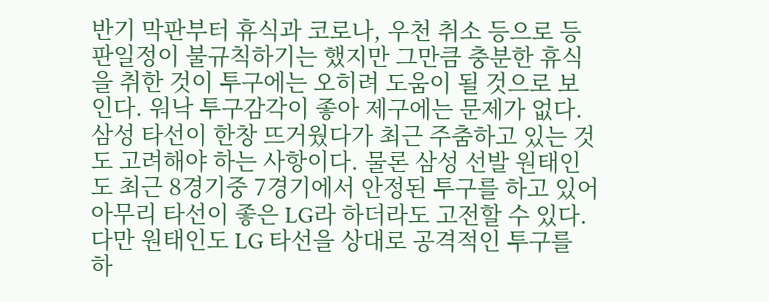반기 막판부터 휴식과 코로나, 우천 취소 등으로 등판일정이 불규칙하기는 했지만 그만큼 충분한 휴식을 취한 것이 투구에는 오히려 도움이 될 것으로 보인다. 워낙 투구감각이 좋아 제구에는 문제가 없다. 삼성 타선이 한창 뜨거웠다가 최근 주춤하고 있는 것도 고려해야 하는 사항이다. 물론 삼성 선발 원태인도 최근 8경기중 7경기에서 안정된 투구를 하고 있어 아무리 타선이 좋은 LG라 하더라도 고전할 수 있다. 다만 원태인도 LG 타선을 상대로 공격적인 투구를 하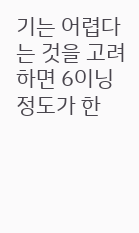기는 어렵다는 것을 고려하면 6이닝 정도가 한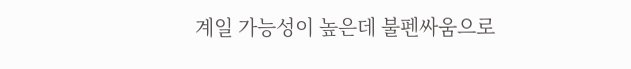계일 가능성이 높은데 불펜싸움으로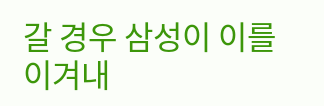갈 경우 삼성이 이를 이겨내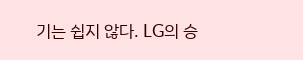기는 쉽지 않다. LG의 승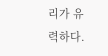리가 유력하다.